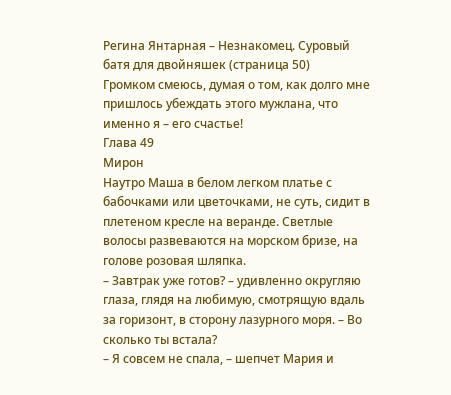Регина Янтарная – Незнакомец. Суровый батя для двойняшек (страница 50)
Громком смеюсь, думая о том, как долго мне пришлось убеждать этого мужлана, что именно я – его счастье!
Глава 49
Мирон
Наутро Маша в белом легком платье с бабочками или цветочками, не суть, сидит в плетеном кресле на веранде. Светлые волосы развеваются на морском бризе, на голове розовая шляпка.
– Завтрак уже готов? – удивленно округляю глаза, глядя на любимую, смотрящую вдаль за горизонт, в сторону лазурного моря. – Во сколько ты встала?
– Я совсем не спала, – шепчет Мария и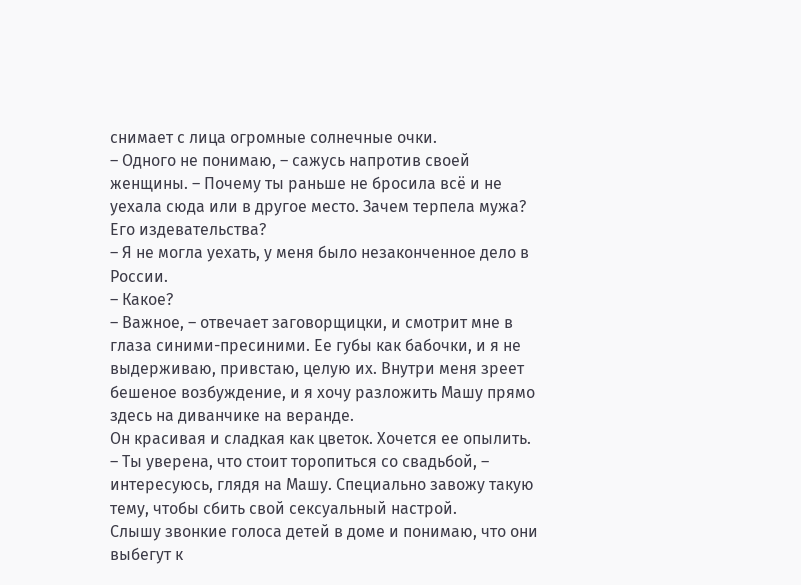снимает с лица огромные солнечные очки.
– Одного не понимаю, – сажусь напротив своей женщины. – Почему ты раньше не бросила всё и не уехала сюда или в другое место. Зачем терпела мужа? Его издевательства?
– Я не могла уехать, у меня было незаконченное дело в России.
– Какое?
– Важное, – отвечает заговорщицки, и смотрит мне в глаза синими-пресиними. Ее губы как бабочки, и я не выдерживаю, привстаю, целую их. Внутри меня зреет бешеное возбуждение, и я хочу разложить Машу прямо здесь на диванчике на веранде.
Он красивая и сладкая как цветок. Хочется ее опылить.
– Ты уверена, что стоит торопиться со свадьбой, – интересуюсь, глядя на Машу. Специально завожу такую тему, чтобы сбить свой сексуальный настрой.
Слышу звонкие голоса детей в доме и понимаю, что они выбегут к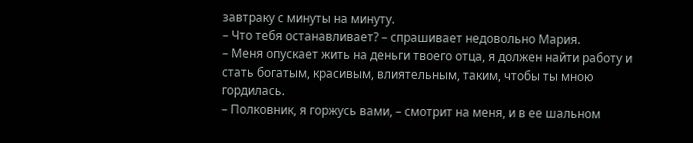завтраку с минуты на минуту.
– Что тебя останавливает? – спрашивает недовольно Мария.
– Меня опускает жить на деньги твоего отца, я должен найти работу и стать богатым, красивым, влиятельным, таким, чтобы ты мною гордилась.
– Полковник, я горжусь вами, – смотрит на меня, и в ее шальном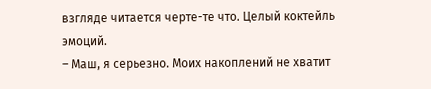взгляде читается черте-те что. Целый коктейль эмоций.
– Маш, я серьезно. Моих накоплений не хватит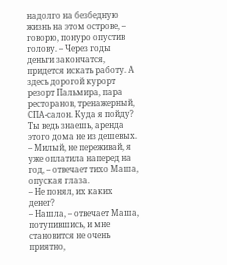надолго на безбедную жизнь на этом острове, – говорю, понуро опустив голову. – Через годы деньги закончатся, придется искать работу. А здесь дорогой курорт резорт Пальмира, пара ресторанов, тренажерный, СПА-салон. Куда я пойду? Ты ведь знаешь, аренда этого дома не из дешевых.
– Милый, не переживай, я уже оплатила наперед на год, – отвечает тихо Маша, опуская глаза.
– Не понял, их каких денег?
– Нашла, – отвечает Маша, потупившись, и мне становится не очень приятно,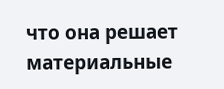что она решает материальные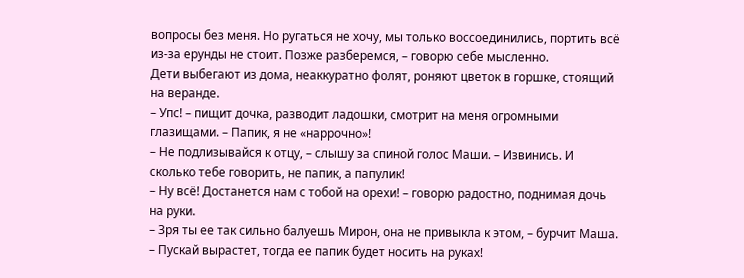вопросы без меня. Но ругаться не хочу, мы только воссоединились, портить всё из-за ерунды не стоит. Позже разберемся, – говорю себе мысленно.
Дети выбегают из дома, неаккуратно фолят, роняют цветок в горшке, стоящий на веранде.
– Упс! – пищит дочка, разводит ладошки, смотрит на меня огромными глазищами. – Папик, я не «наррочно»!
– Не подлизывайся к отцу, – слышу за спиной голос Маши. – Извинись. И сколько тебе говорить, не папик, а папулик!
– Ну всё! Достанется нам с тобой на орехи! – говорю радостно, поднимая дочь на руки.
– Зря ты ее так сильно балуешь Мирон, она не привыкла к этом, – бурчит Маша. – Пускай вырастет, тогда ее папик будет носить на руках!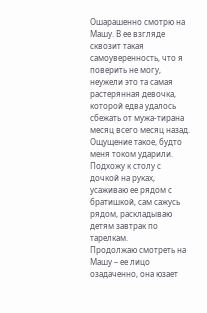Ошарашенно смотрю на Машу. В ее взгляде сквозит такая самоуверенность, что я поверить не могу, неужели это та самая растерянная девочка, которой едва удалось сбежать от мужа-тирана месяц всего месяц назад.
Ощущение такое, будто меня током ударили.
Подхожу к столу с дочкой на руках, усаживаю ее рядом с братишкой, сам сажусь рядом, раскладываю детям завтрак по тарелкам.
Продолжаю смотреть на Машу – ее лицо озадаченно, она юзает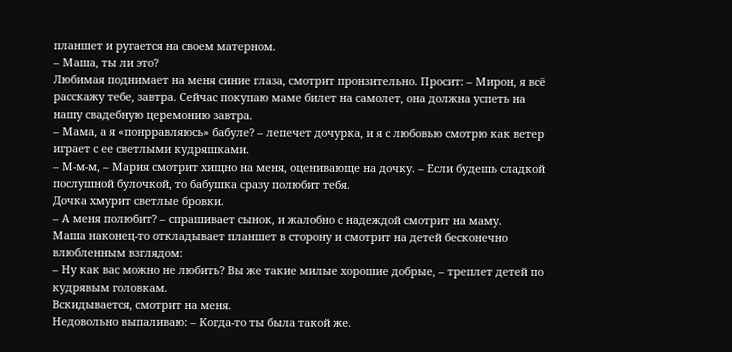планшет и ругается на своем матерном.
– Маша, ты ли это?
Любимая поднимает на меня синие глаза, смотрит пронзительно. Просит: – Мирон, я всё расскажу тебе, завтра. Сейчас покупаю маме билет на самолет, она должна успеть на нашу свадебную церемонию завтра.
– Мама, а я «понрравляюсь» бабуле? – лепечет дочурка, и я с любовью смотрю как ветер играет с ее светлыми кудряшками.
– М-м-м, – Мария смотрит хищно на меня, оценивающе на дочку. – Если будешь сладкой послушной булочкой, то бабушка сразу полюбит тебя.
Дочка хмурит светлые бровки.
– А меня полюбит? – спрашивает сынок, и жалобно с надеждой смотрит на маму.
Маша наконец-то откладывает планшет в сторону и смотрит на детей бесконечно влюбленным взглядом:
– Ну как вас можно не любить? Вы же такие милые хорошие добрые, – треплет детей по кудрявым головкам.
Вскидывается, смотрит на меня.
Недовольно выпаливаю: – Когда-то ты была такой же.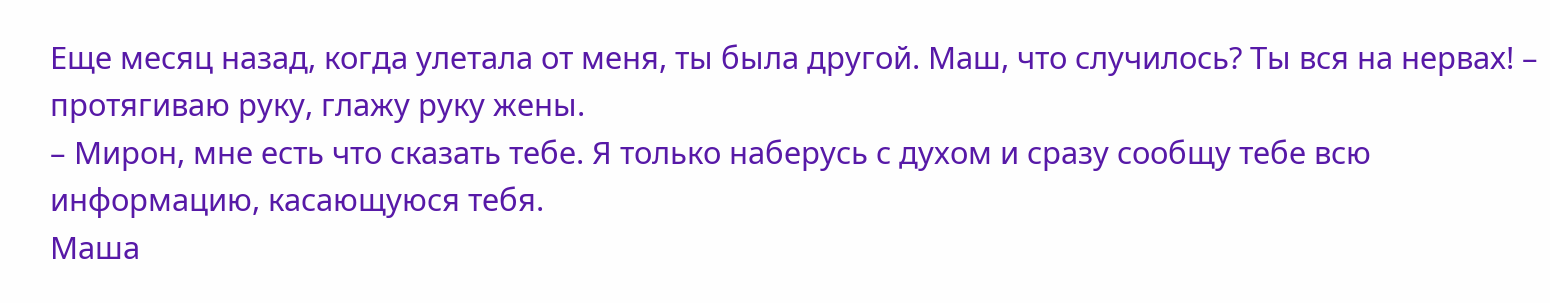Еще месяц назад, когда улетала от меня, ты была другой. Маш, что случилось? Ты вся на нервах! – протягиваю руку, глажу руку жены.
– Мирон, мне есть что сказать тебе. Я только наберусь с духом и сразу сообщу тебе всю информацию, касающуюся тебя.
Маша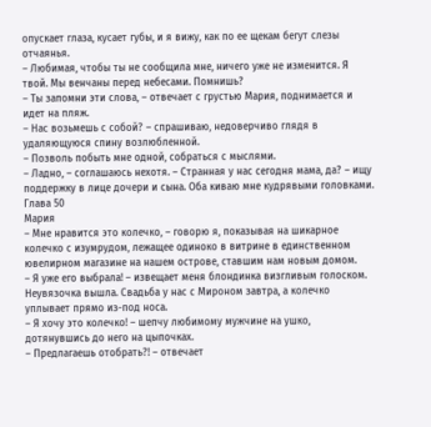опускает глаза, кусает губы, и я вижу, как по ее щекам бегут слезы отчаянья.
– Любимая, чтобы ты не сообщила мне, ничего уже не изменится. Я твой. Мы венчаны перед небесами. Помнишь?
– Ты запомни эти слова, – отвечает с грустью Мария, поднимается и идет на пляж.
– Нас возьмешь с собой? – спрашиваю, недоверчиво глядя в удаляющуюся спину возлюбленной.
– Позволь побыть мне одной, собраться с мыслями.
– Ладно, – соглашаюсь нехотя. – Странная у нас сегодня мама, да? – ищу поддержку в лице дочери и сына. Оба киваю мне кудрявыми головками.
Глава 50
Мария
– Мне нравится это колечко, – говорю я, показывая на шикарное колечко с изумрудом, лежащее одиноко в витрине в единственном ювелирном магазине на нашем острове, ставшим нам новым домом.
– Я уже его выбрала! – извещает меня блондинка визгливым голоском.
Неувязочка вышла. Свадьба у нас с Мироном завтра, а колечко уплывает прямо из-под носа.
– Я хочу это колечко! – шепчу любимому мужчине на ушко, дотянувшись до него на цыпочках.
– Предлагаешь отобрать?! – отвечает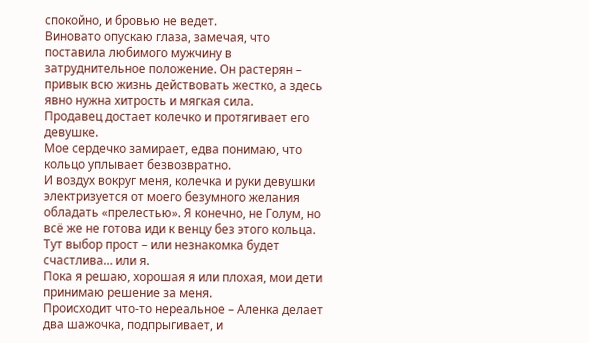спокойно, и бровью не ведет.
Виновато опускаю глаза, замечая, что поставила любимого мужчину в затруднительное положение. Он растерян – привык всю жизнь действовать жестко, а здесь явно нужна хитрость и мягкая сила.
Продавец достает колечко и протягивает его девушке.
Мое сердечко замирает, едва понимаю, что кольцо уплывает безвозвратно.
И воздух вокруг меня, колечка и руки девушки электризуется от моего безумного желания обладать «прелестью». Я конечно, не Голум, но всё же не готова иди к венцу без этого кольца.
Тут выбор прост – или незнакомка будет счастлива… или я.
Пока я решаю, хорошая я или плохая, мои дети принимаю решение за меня.
Происходит что-то нереальное – Аленка делает два шажочка, подпрыгивает, и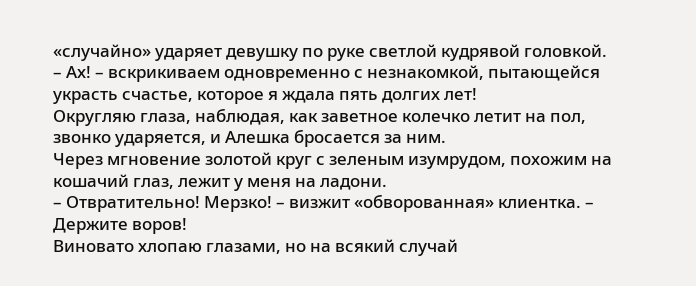«случайно» ударяет девушку по руке светлой кудрявой головкой.
– Ах! – вскрикиваем одновременно с незнакомкой, пытающейся украсть счастье, которое я ждала пять долгих лет!
Округляю глаза, наблюдая, как заветное колечко летит на пол, звонко ударяется, и Алешка бросается за ним.
Через мгновение золотой круг с зеленым изумрудом, похожим на кошачий глаз, лежит у меня на ладони.
– Отвратительно! Мерзко! – визжит «обворованная» клиентка. – Держите воров!
Виновато хлопаю глазами, но на всякий случай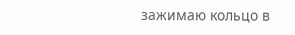зажимаю кольцо в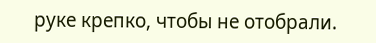руке крепко, чтобы не отобрали.